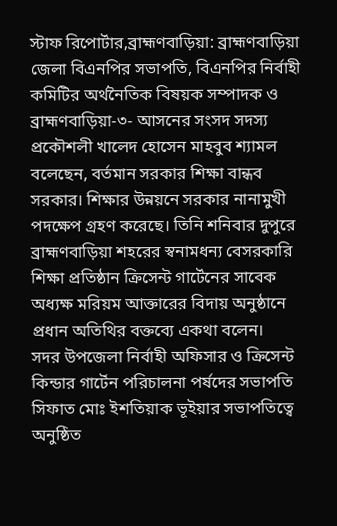স্টাফ রিপোর্টার,ব্রাহ্মণবাড়িয়া: ব্রাহ্মণবাড়িয়া জেলা বিএনপির সভাপতি, বিএনপির নির্বাহী কমিটির অর্থনৈতিক বিষয়ক সম্পাদক ও ব্রাহ্মণবাড়িয়া-৩- আসনের সংসদ সদস্য প্রকৌশলী খালেদ হোসেন মাহবুব শ্যামল বলেছেন, বর্তমান সরকার শিক্ষা বান্ধব সরকার। শিক্ষার উন্নয়নে সরকার নানামুখী পদক্ষেপ গ্রহণ করেছে। তিনি শনিবার দুপুরে ব্রাহ্মণবাড়িয়া শহরের স্বনামধন্য বেসরকারি শিক্ষা প্রতিষ্ঠান ক্রিসেন্ট গার্টেনের সাবেক অধ্যক্ষ মরিয়ম আক্তারের বিদায় অনুষ্ঠানে প্রধান অতিথির বক্তব্যে একথা বলেন।
সদর উপজেলা নির্বাহী অফিসার ও ক্রিসেন্ট কিন্ডার গার্টেন পরিচালনা পর্ষদের সভাপতি সিফাত মোঃ ইশতিয়াক ভূইয়ার সভাপতিত্বে অনুষ্ঠিত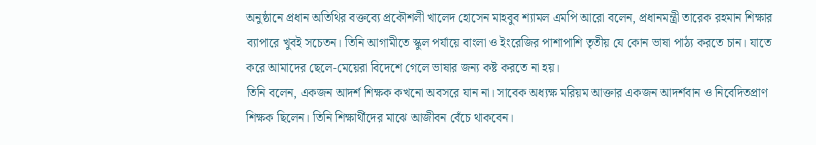অনুষ্ঠানে প্রধান অতিথির বক্তব্যে প্রকৌশলী খালেদ হোসেন মাহবুব শ্যামল এমপি আরো বলেন, প্রধানমন্ত্রী তারেক রহমান শিক্ষার ব্যাপারে খুবই সচেতন। তিনি আগামীতে স্কুল পর্যায়ে বাংলা ও ইংরেজির পাশাপাশি তৃতীয় যে কোন ভাষা পাঠ্য করতে চান। যাতে করে আমাদের ছেলে-মেয়েরা বিদেশে গেলে ভাষার জন্য কষ্ট করতে না হয়।
তিনি বলেন, একজন আদর্শ শিক্ষক কখনো অবসরে যান না। সাবেক অধ্যক্ষ মরিয়ম আক্তার একজন আদর্শবান ও নিবেদিতপ্রাণ শিক্ষক ছিলেন। তিনি শিক্ষার্থীদের মাঝে আজীবন বেঁচে থাকবেন।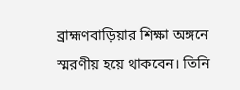ব্রাহ্মণবাড়িয়ার শিক্ষা অঙ্গনে স্মরণীয় হয়ে থাকবেন। তিনি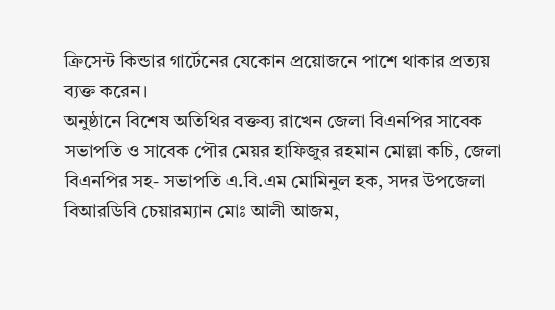ক্রিসেন্ট কিন্ডার গার্টেনের যেকোন প্রয়োজনে পাশে থাকার প্রত্যয় ব্যক্ত করেন।
অনুষ্ঠানে বিশেষ অতিথির বক্তব্য রাখেন জেলা বিএনপির সাবেক সভাপতি ও সাবেক পৌর মেয়র হাফিজুর রহমান মোল্লা কচি, জেলা বিএনপির সহ- সভাপতি এ.বি.এম মোমিনুল হক, সদর উপজেলা বিআরডিবি চেয়ারম্যান মোঃ আলী আজম,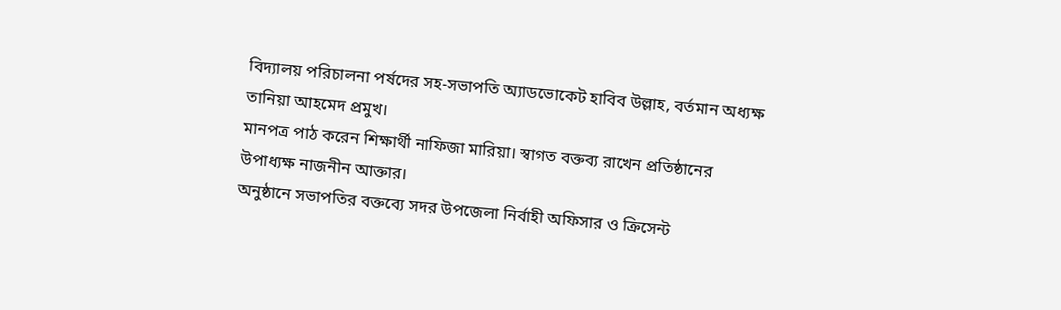বিদ্যালয় পরিচালনা পর্ষদের সহ-সভাপতি অ্যাডভোকেট হাবিব উল্লাহ, বর্তমান অধ্যক্ষ তানিয়া আহমেদ প্রমুখ।
মানপত্র পাঠ করেন শিক্ষার্থী নাফিজা মারিয়া। স্বাগত বক্তব্য রাখেন প্রতিষ্ঠানের উপাধ্যক্ষ নাজনীন আক্তার।
অনুষ্ঠানে সভাপতির বক্তব্যে সদর উপজেলা নির্বাহী অফিসার ও ক্রিসেন্ট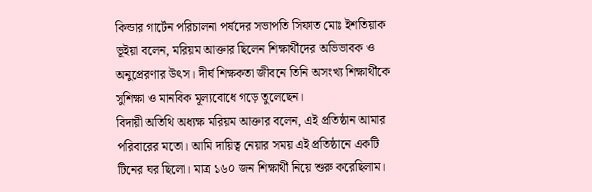কিন্ডার গার্টেন পরিচালনা পর্ষদের সভাপতি সিফাত মোঃ ইশতিয়াক ভূইয়া বলেন, মরিয়ম আক্তার ছিলেন শিক্ষার্থীদের অভিভাবক ও অনুপ্রেরণার উৎস। দীর্ঘ শিক্ষকতা জীবনে তিনি অসংখ্য শিক্ষার্থীকে সুশিক্ষা ও মানবিক মূল্যবোধে গড়ে তুলেছেন।
বিদায়ী অতিথি অধ্যক্ষ মরিয়ম আক্তার বলেন, এই প্রতিষ্ঠান আমার পরিবারের মতো। আমি দায়িত্ব নেয়ার সময় এই প্রতিষ্ঠানে একটি টিনের ঘর ছিলো। মাত্র ১৬০ জন শিক্ষার্থী নিয়ে শুরু করেছিলাম।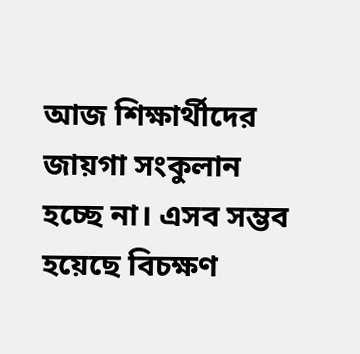আজ শিক্ষার্থীদের জায়গা সংকুলান হচ্ছে না। এসব সম্ভব হয়েছে বিচক্ষণ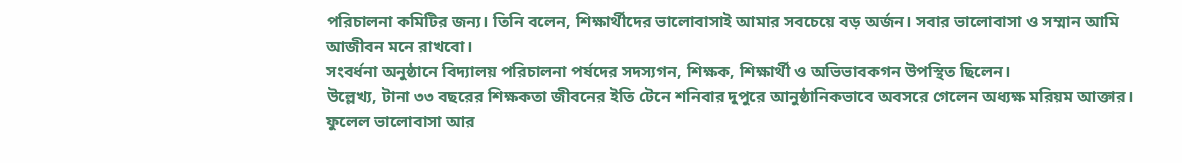পরিচালনা কমিটির জন্য। তিনি বলেন, শিক্ষার্থীদের ভালোবাসাই আমার সবচেয়ে বড় অর্জন। সবার ভালোবাসা ও সম্মান আমি আজীবন মনে রাখবো।
সংবর্ধনা অনুষ্ঠানে বিদ্যালয় পরিচালনা পর্ষদের সদস্যগন, শিক্ষক, শিক্ষার্থী ও অভিভাবকগন উপস্থিত ছিলেন।
উল্লেখ্য, টানা ৩৩ বছরের শিক্ষকতা জীবনের ইতি টেনে শনিবার দুপুরে আনুষ্ঠানিকভাবে অবসরে গেলেন অধ্যক্ষ মরিয়ম আক্তার। ফুলেল ভালোবাসা আর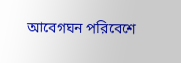আবেগঘন পরিবেশে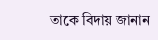তাকে বিদায় জানান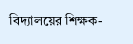বিদ্যালয়ের শিক্ষক-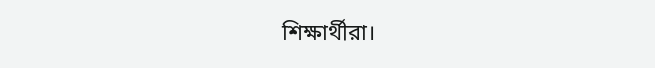শিক্ষার্থীরা।